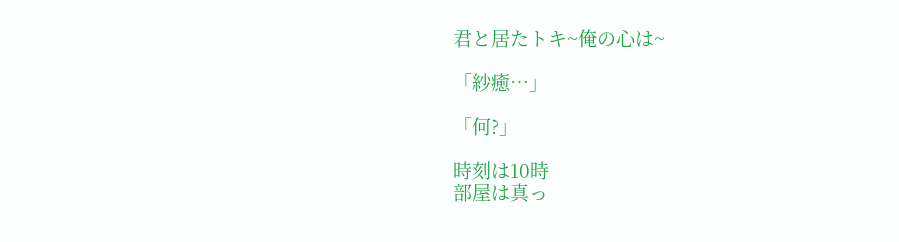君と居たトキ~俺の心は~

「紗癒…」

「何?」

時刻は10時
部屋は真っ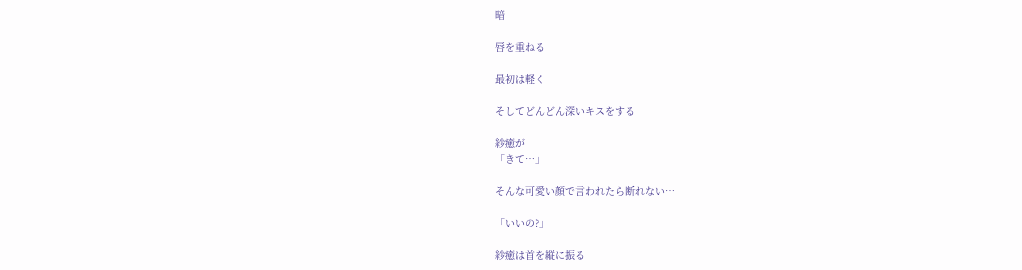暗

唇を重ねる

最初は軽く

そしてどんどん深いキスをする

紗癒が
「きて…」

そんな可愛い顔で言われたら断れない…

「いいの?」

紗癒は首を縦に振る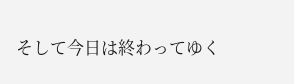そして今日は終わってゆく